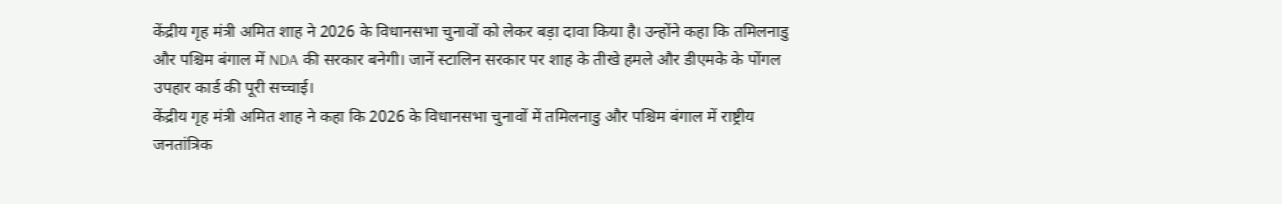केंद्रीय गृह मंत्री अमित शाह ने 2026 के विधानसभा चुनावों को लेकर बड़ा दावा किया है। उन्होंने कहा कि तमिलनाडु और पश्चिम बंगाल में NDA की सरकार बनेगी। जानें स्टालिन सरकार पर शाह के तीखे हमले और डीएमके के पोंगल उपहार कार्ड की पूरी सच्चाई।
केंद्रीय गृह मंत्री अमित शाह ने कहा कि 2026 के विधानसभा चुनावों में तमिलनाडु और पश्चिम बंगाल में राष्ट्रीय जनतांत्रिक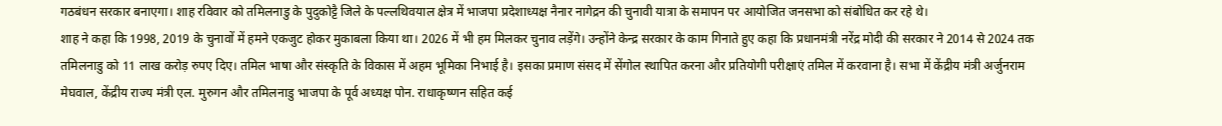गठबंधन सरकार बनाएगा। शाह रविवार को तमिलनाडु के पुदुकोट्टै जिले के पल्लथिवयाल क्षेत्र में भाजपा प्रदेशाध्यक्ष नैनार नागेद्रन की चुनावी यात्रा के समापन पर आयोजित जनसभा को संबोधित कर रहे थे।
शाह ने कहा कि 1998, 2019 के चुनावों में हमने एकजुट होकर मुकाबला किया था। 2026 में भी हम मिलकर चुनाव लड़ेंगे। उन्होंने केन्द्र सरकार के काम गिनाते हुए कहा कि प्रधानमंत्री नरेंद्र मोदी की सरकार ने 2014 से 2024 तक तमिलनाडु को 11 लाख करोड़ रुपए दिए। तमिल भाषा और संस्कृति के विकास में अहम भूमिका निभाई है। इसका प्रमाण संसद में सेंगोल स्थापित करना और प्रतियोगी परीक्षाएं तमिल में करवाना है। सभा में केंद्रीय मंत्री अर्जुनराम मेघवाल, केंद्रीय राज्य मंत्री एल. मुरुगन और तमिलनाडु भाजपा के पूर्व अध्यक्ष पोन. राधाकृष्णन सहित कई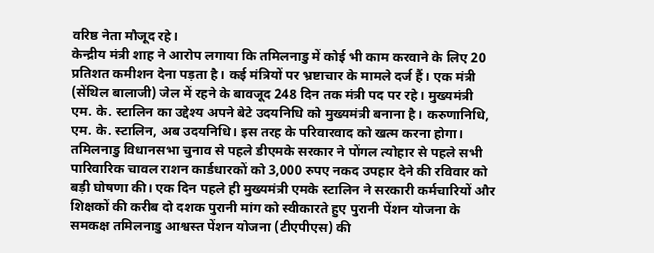वरिष्ठ नेता मौजूद रहे।
केन्द्रीय मंत्री शाह ने आरोप लगाया कि तमिलनाडु में कोई भी काम करवाने के लिए 20 प्रतिशत कमीशन देना पड़ता है। कई मंत्रियों पर भ्रष्टाचार के मामले दर्ज हैं। एक मंत्री (सेंथिल बालाजी) जेल में रहने के बावजूद 248 दिन तक मंत्री पद पर रहे। मुख्यमंत्री एम. के. स्टालिन का उद्देश्य अपने बेटे उदयनिधि को मुख्यमंत्री बनाना है। करुणानिधि, एम. के. स्टालिन, अब उदयनिधि। इस तरह के परिवारवाद को खत्म करना होगा।
तमिलनाडु विधानसभा चुनाव से पहले डीएमके सरकार ने पोंगल त्योहार से पहले सभी पारिवारिक चावल राशन कार्डधारकों को 3,000 रुपए नकद उपहार देने की रविवार को बड़ी घोषणा की। एक दिन पहले ही मुख्यमंत्री एमके स्टालिन ने सरकारी कर्मचारियों और शिक्षकों की करीब दो दशक पुरानी मांग को स्वीकारते हुए पुरानी पेंशन योजना के समकक्ष तमिलनाडु आश्वस्त पेंशन योजना (टीएपीएस) की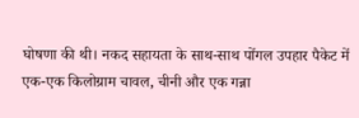घोषणा की थी। नकद सहायता के साथ-साथ पोंगल उपहार पैकेट में एक-एक किलोग्राम चावल, चीनी और एक गन्ना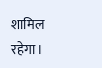शामिल रहेगा।